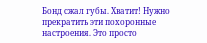Бонд сжал губы. Хватит! Нужно прекратить эти похоронные настроения. Это просто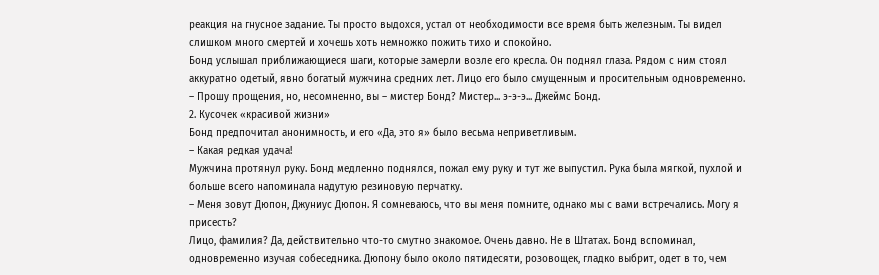реакция на гнусное задание. Ты просто выдохся, устал от необходимости все время быть железным. Ты видел слишком много смертей и хочешь хоть немножко пожить тихо и спокойно.
Бонд услышал приближающиеся шаги, которые замерли возле его кресла. Он поднял глаза. Рядом с ним стоял аккуратно одетый, явно богатый мужчина средних лет. Лицо его было смущенным и просительным одновременно.
– Прошу прощения, но, несомненно, вы – мистер Бонд? Мистер... э-э-э... Джеймс Бонд.
2. Кусочек «красивой жизни»
Бонд предпочитал анонимность, и его «Да, это я» было весьма неприветливым.
– Какая редкая удача!
Мужчина протянул руку. Бонд медленно поднялся, пожал ему руку и тут же выпустил. Рука была мягкой, пухлой и больше всего напоминала надутую резиновую перчатку.
– Меня зовут Дюпон, Джуниус Дюпон. Я сомневаюсь, что вы меня помните, однако мы с вами встречались. Могу я присесть?
Лицо, фамилия? Да, действительно что-то смутно знакомое. Очень давно. Не в Штатах. Бонд вспоминал, одновременно изучая собеседника. Дюпону было около пятидесяти, розовощек, гладко выбрит, одет в то, чем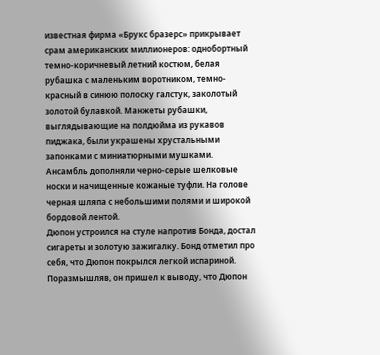известная фирма «Брукс бразерс» прикрывает срам американских миллионеров: однобортный темно-коричневый летний костюм, белая рубашка с маленьким воротником, темно-красный в синюю полоску галстук, заколотый золотой булавкой. Манжеты рубашки, выглядывающие на полдюйма из рукавов пиджака, были украшены хрустальными запонками с миниатюрными мушками. Ансамбль дополняли черно-серые шелковые носки и начищенные кожаные туфли. На голове черная шляпа с небольшими полями и широкой бордовой лентой.
Дюпон устроился на стуле напротив Бонда, достал сигареты и золотую зажигалку. Бонд отметил про себя, что Дюпон покрылся легкой испариной. Поразмышляв, он пришел к выводу, что Дюпон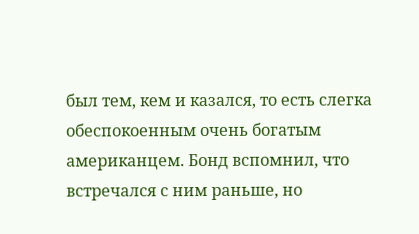был тем, кем и казался, то есть слегка обеспокоенным очень богатым американцем. Бонд вспомнил, что встречался с ним раньше, но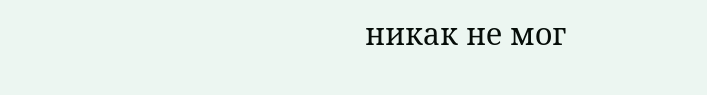никак не мог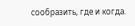сообразить, где и когда.